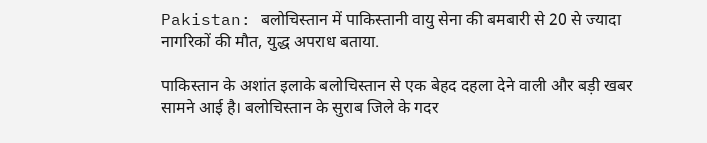Pakistan: बलोचिस्तान में पाकिस्तानी वायु सेना की बमबारी से 20 से ज्यादा नागरिकों की मौत, युद्ध अपराध बताया.

पाकिस्तान के अशांत इलाके बलोचिस्तान से एक बेहद दहला देने वाली और बड़ी खबर सामने आई है। बलोचिस्तान के सुराब जिले के गदर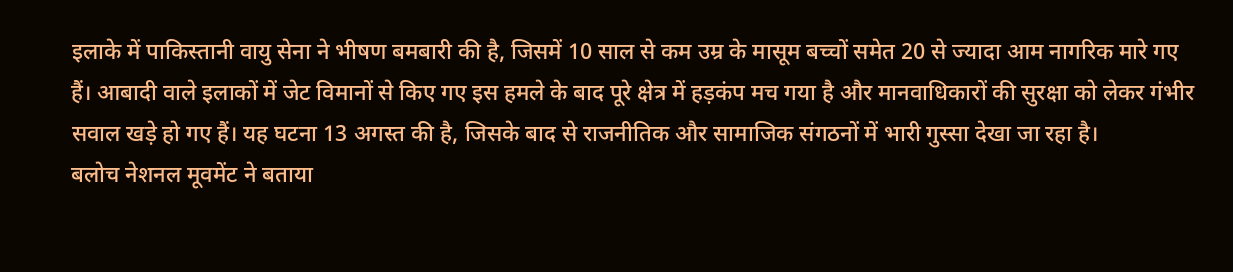इलाके में पाकिस्तानी वायु सेना ने भीषण बमबारी की है, जिसमें 10 साल से कम उम्र के मासूम बच्चों समेत 20 से ज्यादा आम नागरिक मारे गए हैं। आबादी वाले इलाकों में जेट विमानों से किए गए इस हमले के बाद पूरे क्षेत्र में हड़कंप मच गया है और मानवाधिकारों की सुरक्षा को लेकर गंभीर सवाल खड़े हो गए हैं। यह घटना 13 अगस्त की है, जिसके बाद से राजनीतिक और सामाजिक संगठनों में भारी गुस्सा देखा जा रहा है।
बलोच नेशनल मूवमेंट ने बताया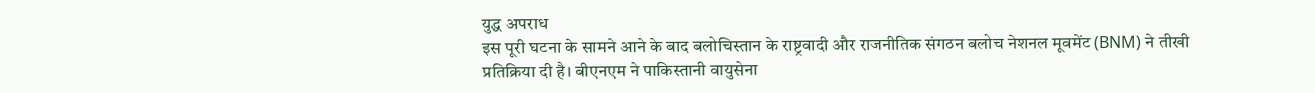युद्ध अपराध
इस पूरी घटना के सामने आने के बाद बलोचिस्तान के राष्ट्रवादी और राजनीतिक संगठन बलोच नेशनल मूवमेंट (BNM) ने तीखी प्रतिक्रिया दी है। बीएनएम ने पाकिस्तानी वायुसेना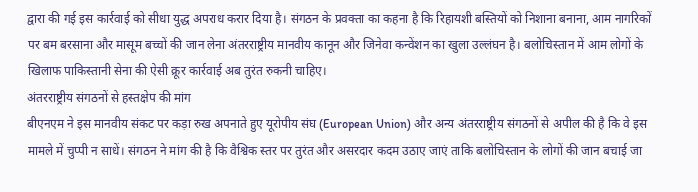द्वारा की गई इस कार्रवाई को सीधा युद्ध अपराध करार दिया है। संगठन के प्रवक्ता का कहना है कि रिहायशी बस्तियों को निशाना बनाना, आम नागरिकों पर बम बरसाना और मासूम बच्चों की जान लेना अंतरराष्ट्रीय मानवीय कानून और जिनेवा कन्वेंशन का खुला उल्लंघन है। बलोचिस्तान में आम लोगों के खिलाफ पाकिस्तानी सेना की ऐसी क्रूर कार्रवाई अब तुरंत रुकनी चाहिए।
अंतरराष्ट्रीय संगठनों से हस्तक्षेप की मांग
बीएनएम ने इस मानवीय संकट पर कड़ा रुख अपनाते हुए यूरोपीय संघ (European Union) और अन्य अंतरराष्ट्रीय संगठनों से अपील की है कि वे इस मामले में चुप्पी न साधें। संगठन ने मांग की है कि वैश्विक स्तर पर तुरंत और असरदार कदम उठाए जाएं ताकि बलोचिस्तान के लोगों की जान बचाई जा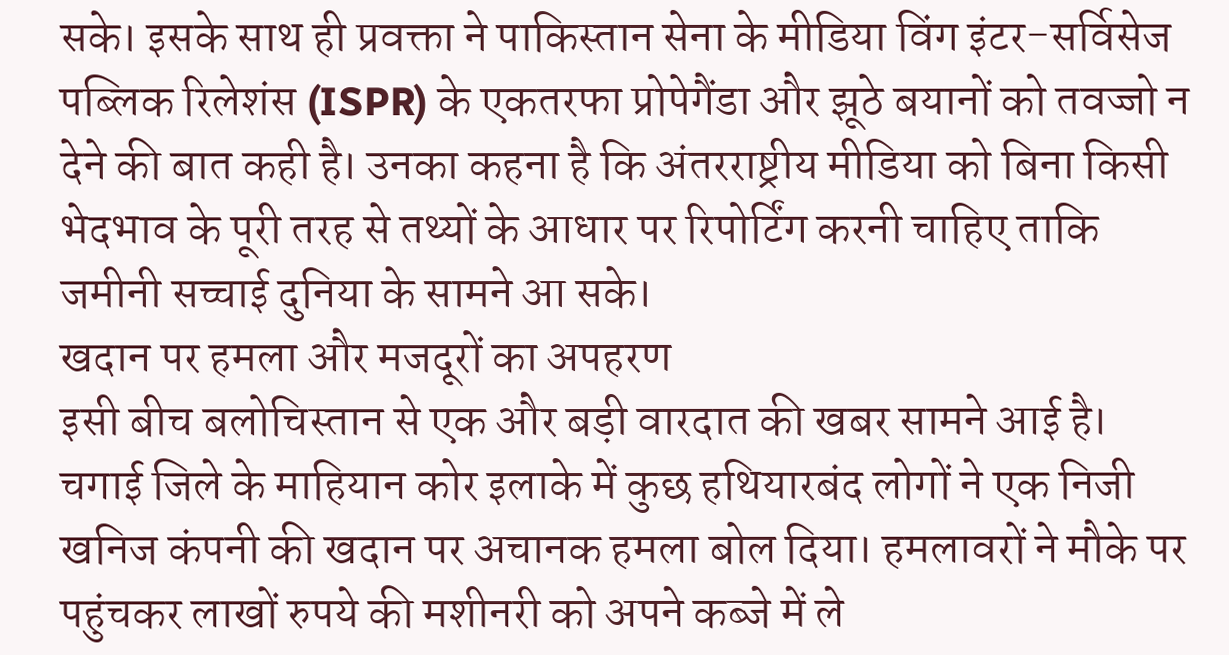सके। इसके साथ ही प्रवक्ता ने पाकिस्तान सेना के मीडिया विंग इंटर-सर्विसेज पब्लिक रिलेशंस (ISPR) के एकतरफा प्रोपेगैंडा और झूठे बयानों को तवज्जो न देने की बात कही है। उनका कहना है कि अंतरराष्ट्रीय मीडिया को बिना किसी भेदभाव के पूरी तरह से तथ्यों के आधार पर रिपोर्टिंग करनी चाहिए ताकि जमीनी सच्चाई दुनिया के सामने आ सके।
खदान पर हमला और मजदूरों का अपहरण
इसी बीच बलोचिस्तान से एक और बड़ी वारदात की खबर सामने आई है। चगाई जिले के माहियान कोर इलाके में कुछ हथियारबंद लोगों ने एक निजी खनिज कंपनी की खदान पर अचानक हमला बोल दिया। हमलावरों ने मौके पर पहुंचकर लाखों रुपये की मशीनरी को अपने कब्जे में ले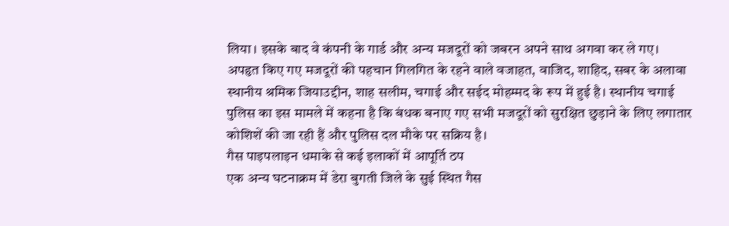लिया। इसके बाद वे कंपनी के गार्ड और अन्य मजदूरों को जबरन अपने साथ अगवा कर ले गए।
अपहृत किए गए मजदूरों की पहचान गिलगित के रहने वाले वजाहत, वाजिद, शाहिद, सबर के अलावा स्थानीय श्रमिक जियाउद्दीन, शाह सलीम, चगाई और सईद मोहम्मद के रूप में हुई है। स्थानीय चगाई पुलिस का इस मामले में कहना है कि बंधक बनाए गए सभी मजदूरों को सुरक्षित छुड़ाने के लिए लगातार कोशिशें की जा रही हैं और पुलिस दल मौके पर सक्रिय है।
गैस पाइपलाइन धमाके से कई इलाकों में आपूर्ति ठप
एक अन्य घटनाक्रम में डेरा बुगती जिले के सुई स्थित गैस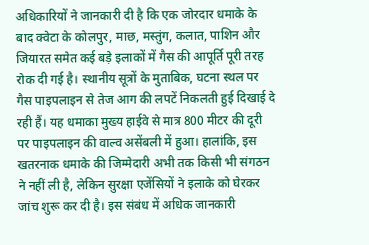अधिकारियों ने जानकारी दी है कि एक जोरदार धमाके के बाद क्वेटा के कोलपुर, माछ, मस्तुंग, कलात, पाशिन और जियारत समेत कई बड़े इलाकों में गैस की आपूर्ति पूरी तरह रोक दी गई है। स्थानीय सूत्रों के मुताबिक, घटना स्थल पर गैस पाइपलाइन से तेज आग की लपटें निकलती हुई दिखाई दे रही हैं। यह धमाका मुख्य हाईवे से मात्र 800 मीटर की दूरी पर पाइपलाइन की वाल्व असेंबली में हुआ। हालांकि, इस खतरनाक धमाके की जिम्मेदारी अभी तक किसी भी संगठन ने नहीं ली है, लेकिन सुरक्षा एजेंसियों ने इलाके को घेरकर जांच शुरू कर दी है। इस संबंध में अधिक जानकारी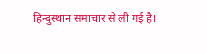हिन्दुस्थान समाचार से ली गई है।